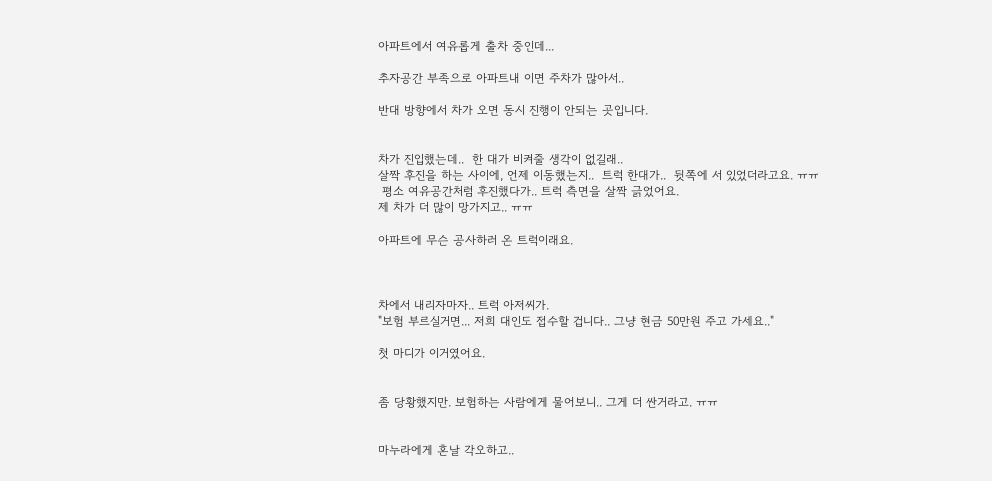아파트에서 여유롭게 출차 중인데...

추자공간 부족으로 아파트내 이면 주차가 많아서..

반대 방향에서 차가 오면 동시 진행이 안되는 곳입니다.


차가 진입했는데..  한 대가 비켜줄 생각이 없길래..
살짝 후진을 하는 사이에, 언제 이동했는지..  트럭 한대가..  뒷쪽에 서 있었더라고요. ㅠㅠ
 평소 여유공간처럼 후진했다가.. 트럭 측면을 살짝 긁었어요.
제 차가 더 많이 망가지고.. ㅠㅠ

아파트에 무슨 공사하러 온 트럭이래요.



차에서 내리자마자.. 트럭 아저씨가.
"보험 부르실거면... 저희 대인도 접수할 겁니다.. 그냥 현금 50만원 주고 가세요.."

첫 마디가 이거였어요.


좀 당황했지만. 보험하는 사람에게 물어보니.. 그게 더 싼거라고. ㅠㅠ


마누라에게 혼날 각오하고..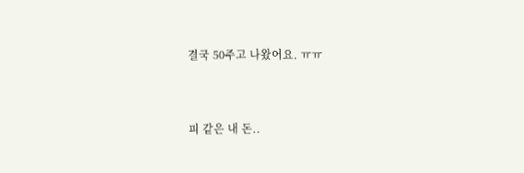결국 50주고 나왔어요. ㅠㅠ


피 같은 내 돈..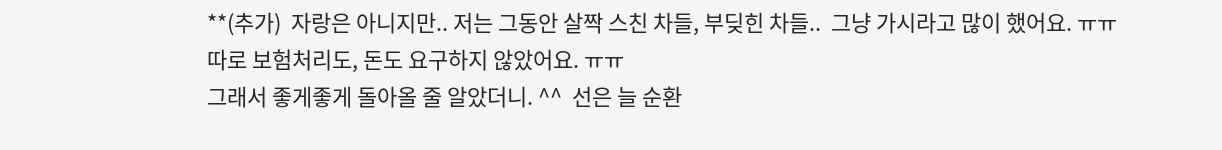**(추가)  자랑은 아니지만.. 저는 그동안 살짝 스친 차들, 부딪힌 차들..  그냥 가시라고 많이 했어요. ㅠㅠ 따로 보험처리도, 돈도 요구하지 않았어요. ㅠㅠ
그래서 좋게좋게 돌아올 줄 알았더니. ^^  선은 늘 순환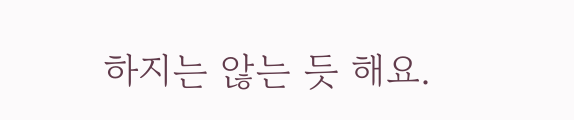하지는 않는 듯 해요.